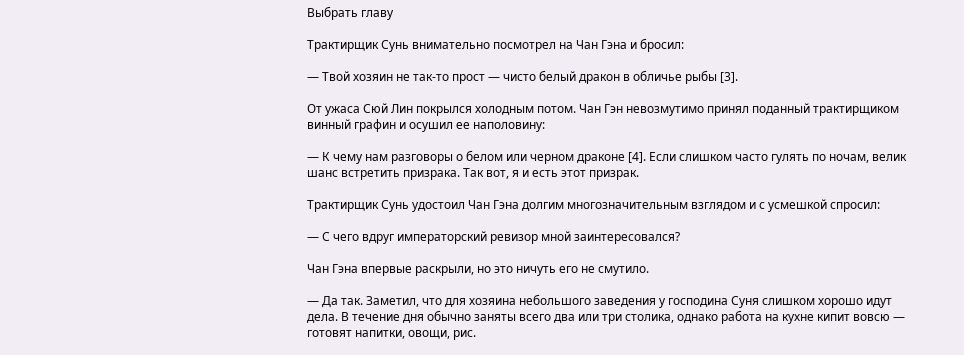Выбрать главу

Трактирщик Сунь внимательно посмотрел на Чан Гэна и бросил:

— Твой хозяин не так-то прост — чисто белый дракон в обличье рыбы [3].

От ужаса Сюй Лин покрылся холодным потом. Чан Гэн невозмутимо принял поданный трактирщиком винный графин и осушил ее наполовину:

— К чему нам разговоры о белом или черном драконе [4]. Если слишком часто гулять по ночам, велик шанс встретить призрака. Так вот, я и есть этот призрак.

Трактирщик Сунь удостоил Чан Гэна долгим многозначительным взглядом и с усмешкой спросил:

— С чего вдруг императорский ревизор мной заинтересовался?

Чан Гэна впервые раскрыли, но это ничуть его не смутило.

— Да так. Заметил, что для хозяина небольшого заведения у господина Суня слишком хорошо идут дела. В течение дня обычно заняты всего два или три столика, однако работа на кухне кипит вовсю — готовят напитки, овощи, рис.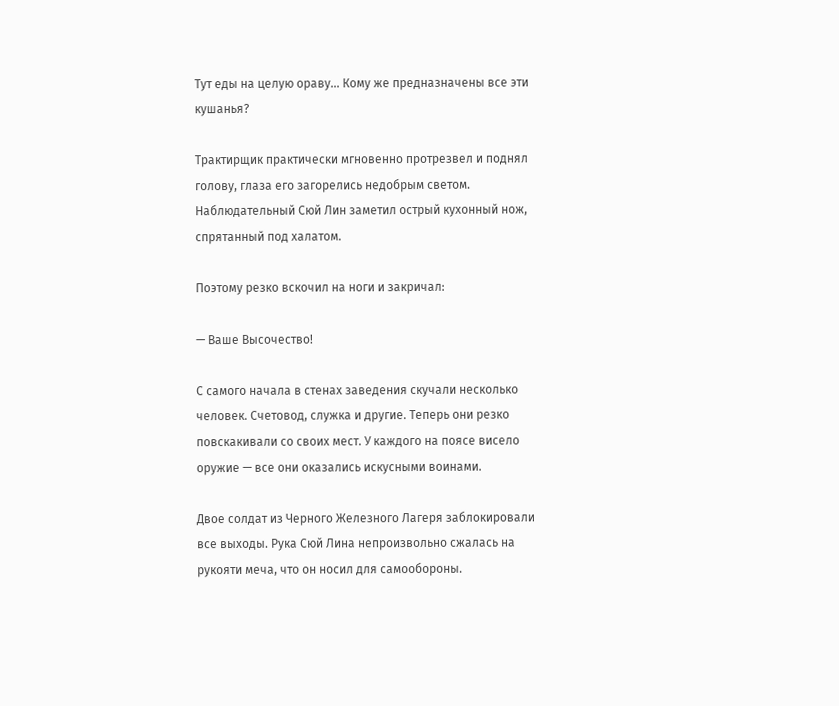Тут еды на целую ораву... Кому же предназначены все эти кушанья?

Трактирщик практически мгновенно протрезвел и поднял голову, глаза его загорелись недобрым светом. Наблюдательный Сюй Лин заметил острый кухонный нож, спрятанный под халатом.

Поэтому резко вскочил на ноги и закричал:

— Ваше Высочество!

С самого начала в стенах заведения скучали несколько человек. Счетовод, служка и другие. Теперь они резко повскакивали со своих мест. У каждого на поясе висело оружие — все они оказались искусными воинами.

Двое солдат из Черного Железного Лагеря заблокировали все выходы. Рука Сюй Лина непроизвольно сжалась на рукояти меча, что он носил для самообороны.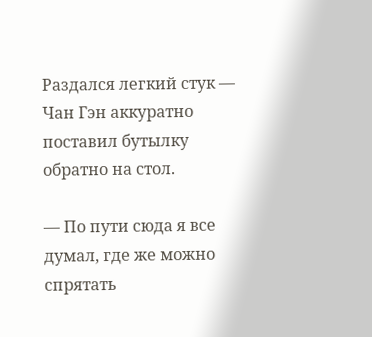Раздался легкий стук — Чан Гэн аккуратно поставил бутылку обратно на стол.

— По пути сюда я все думал, где же можно спрятать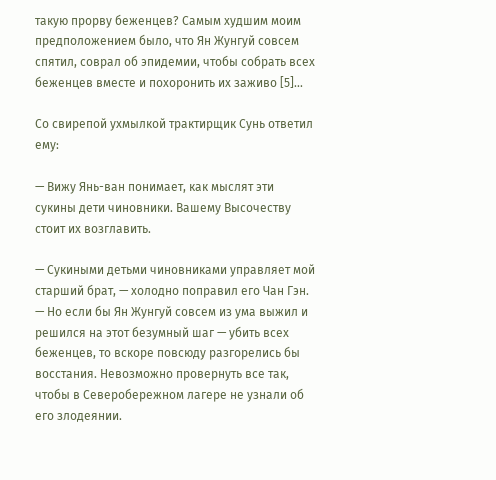такую прорву беженцев? Самым худшим моим предположением было, что Ян Жунгуй совсем спятил, соврал об эпидемии, чтобы собрать всех беженцев вместе и похоронить их заживо [5]...

Со свирепой ухмылкой трактирщик Сунь ответил ему:

— Вижу Янь-ван понимает, как мыслят эти сукины дети чиновники. Вашему Высочеству стоит их возглавить.

— Сукиными детьми чиновниками управляет мой старший брат, — холодно поправил его Чан Гэн. — Но если бы Ян Жунгуй совсем из ума выжил и решился на этот безумный шаг — убить всех беженцев, то вскоре повсюду разгорелись бы восстания. Невозможно провернуть все так, чтобы в Северобережном лагере не узнали об его злодеянии.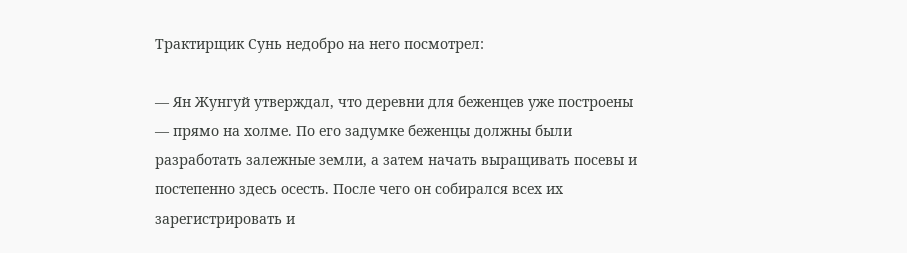Трактирщик Сунь недобро на него посмотрел:

— Ян Жунгуй утверждал, что деревни для беженцев уже построены — прямо на холме. По его задумке беженцы должны были разработать залежные земли, а затем начать выращивать посевы и постепенно здесь осесть. После чего он собирался всех их зарегистрировать и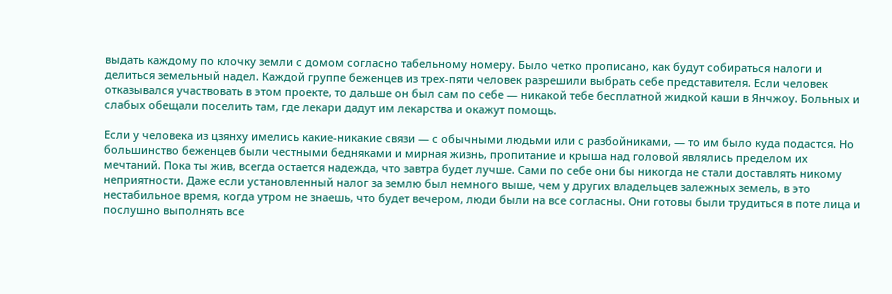выдать каждому по клочку земли с домом согласно табельному номеру. Было четко прописано, как будут собираться налоги и делиться земельный надел. Каждой группе беженцев из трех-пяти человек разрешили выбрать себе представителя. Если человек отказывался участвовать в этом проекте, то дальше он был сам по себе — никакой тебе бесплатной жидкой каши в Янчжоу. Больных и слабых обещали поселить там, где лекари дадут им лекарства и окажут помощь.

Если у человека из цзянху имелись какие-никакие связи — с обычными людьми или с разбойниками, — то им было куда подастся. Но большинство беженцев были честными бедняками и мирная жизнь, пропитание и крыша над головой являлись пределом их мечтаний. Пока ты жив, всегда остается надежда, что завтра будет лучше. Сами по себе они бы никогда не стали доставлять никому неприятности. Даже если установленный налог за землю был немного выше, чем у других владельцев залежных земель, в это нестабильное время, когда утром не знаешь, что будет вечером, люди были на все согласны. Они готовы были трудиться в поте лица и послушно выполнять все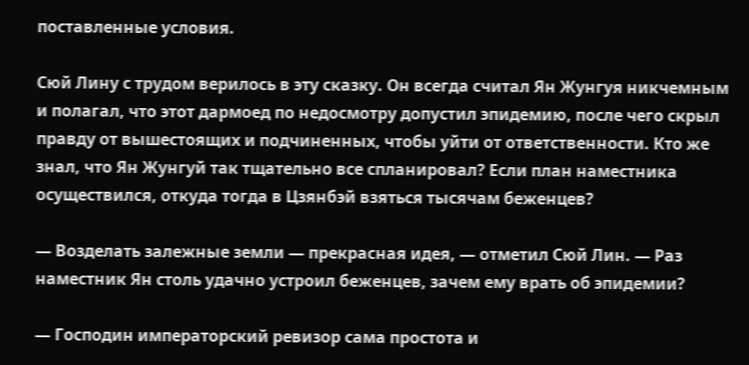поставленные условия.

Сюй Лину с трудом верилось в эту сказку. Он всегда считал Ян Жунгуя никчемным и полагал, что этот дармоед по недосмотру допустил эпидемию, после чего скрыл правду от вышестоящих и подчиненных, чтобы уйти от ответственности. Кто же знал, что Ян Жунгуй так тщательно все спланировал? Если план наместника осуществился, откуда тогда в Цзянбэй взяться тысячам беженцев?

— Возделать залежные земли — прекрасная идея, — отметил Сюй Лин. — Раз наместник Ян столь удачно устроил беженцев, зачем ему врать об эпидемии?

— Господин императорский ревизор сама простота и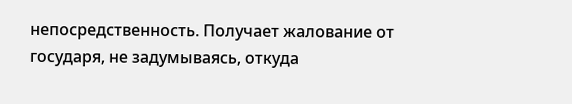непосредственность. Получает жалование от государя, не задумываясь, откуда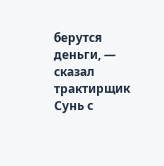берутся деньги, — сказал трактирщик Сунь с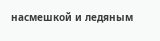насмешкой и ледяным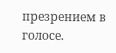презрением в голосе.